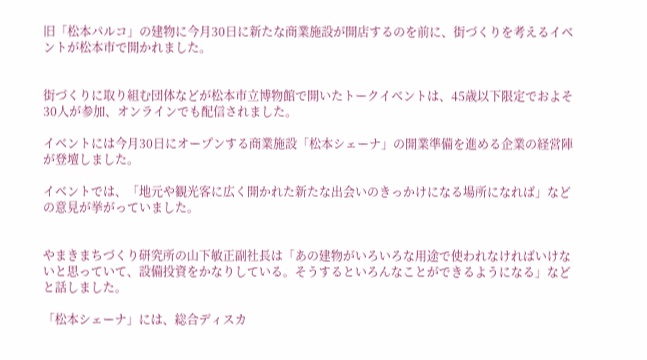旧「松本パルコ」の建物に今月30日に新たな商業施設が開店するのを前に、街づくりを考えるイベントが松本市で開かれました。


街づくりに取り組む団体などが松本市立博物館で開いたトークイベントは、45歳以下限定でおよそ30人が参加、オンラインでも配信されました。

イベントには今月30日にオープンする商業施設「松本シェーナ」の開業準備を進める企業の経営陣が登壇しました。

イベントでは、「地元や観光客に広く開かれた新たな出会いのきっかけになる場所になれば」などの意見が挙がっていました。


やまきまちづくり研究所の山下敏正副社長は「あの建物がいろいろな用途で使われなければいけないと思っていて、設備投資をかなりしている。そうするといろんなことができるようになる」などと話しました。

「松本シェーナ」には、総合ディスカ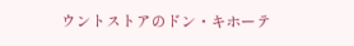ウントストアのドン・キホーテ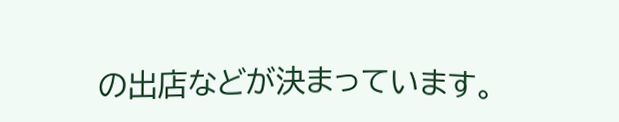の出店などが決まっています。